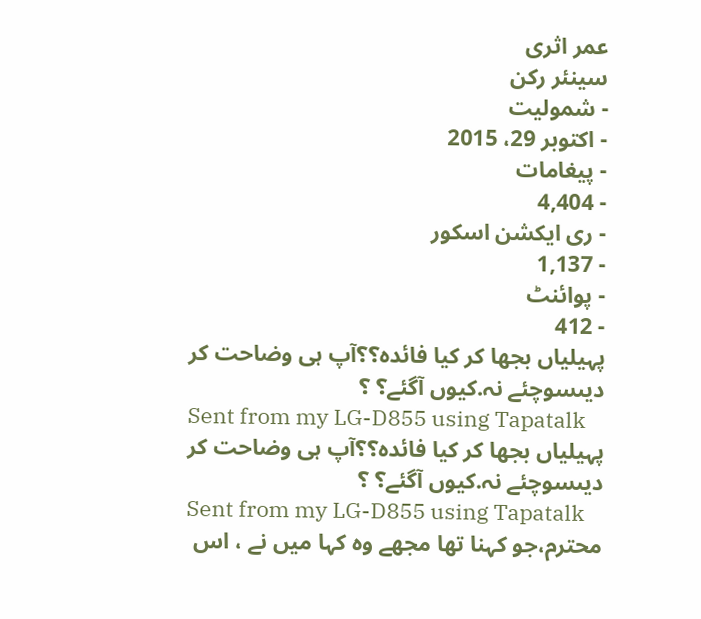عمر اثری
سینئر رکن
- شمولیت
- اکتوبر 29، 2015
- پیغامات
- 4,404
- ری ایکشن اسکور
- 1,137
- پوائنٹ
- 412
پہیلیاں بجھا کر کیا فائدہ؟؟آپ ہی وضاحت کر دیںسوچئے نہ.کیوں آگئے؟ ؟
Sent from my LG-D855 using Tapatalk
پہیلیاں بجھا کر کیا فائدہ؟؟آپ ہی وضاحت کر دیںسوچئے نہ.کیوں آگئے؟ ؟
Sent from my LG-D855 using Tapatalk
محترم،جو کہنا تها مجهے وہ کہا میں نے ، اس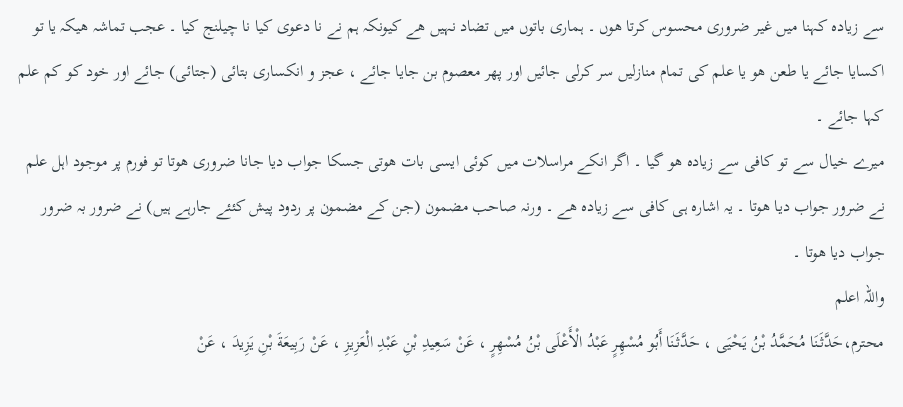سے زیادہ کہنا میں غیر ضروری محسوس کرتا هوں ۔ ہماری باتوں میں تضاد نہیں هے کیونکہ ہم نے نا دعوی کیا نا چیلنج کیا ۔ عجب تماشہ هیکہ یا تو اکسایا جائے یا طعن هو یا علم کی تمام منازلیں سر کرلی جائیں اور پهر معصوم بن جایا جائے ، عجز و انکساری بتائی (جتائی) جائے اور خود کو کم علم کہا جائے ۔
میرے خیال سے تو کافی سے زیادہ هو گیا ۔ اگر انکے مراسلات میں کوئی ایسی بات هوتی جسکا جواب دیا جانا ضروری هوتا تو فورم پر موجود اہل علم نے ضرور جواب دیا هوتا ۔ یہ اشارہ ہی کافی سے زیادہ هے ۔ ورنہ صاحب مضمون (جن کے مضمون پر ردود پیش کئئے جارہے ہیں) نے ضرور بہ ضرور جواب دیا هوتا ۔
واللہ اعلم
محترم،حَدَّثَنَا مُحَمَّدُ بْنُ يَحْيَى ، حَدَّثَنَا أَبُو مُسْهِرٍ عَبْدُ الْأَعْلَى بْنُ مُسْهِرٍ ، عَنْ سَعِيدِ بْنِ عَبْدِ الْعَزِيزِ ، عَنْ رَبِيعَةَ بْنِ يَزِيدَ ، عَنْ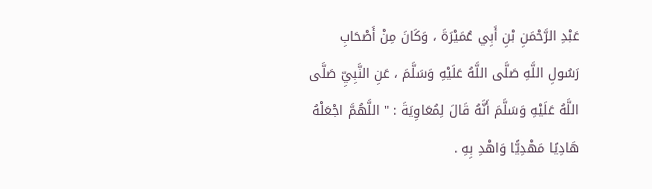عَبْدِ الرَّحْمَنِ بْنِ أَبِي عُمَيْرَةَ ، وَكَانَ مِنْ أَصْحَابِ رَسُولِ اللَّهِ صَلَّى اللَّهُ عَلَيْهِ وَسَلَّمَ ، عَنِ النَّبِيِّ صَلَّى اللَّهُ عَلَيْهِ وَسَلَّمَ أَنَّهُ قَالَ لِمُعَاوِيَةَ : " اللَّهُمَّ اجْعَلْهُ هَادِيًا مَهْدِيًّا وَاهْدِ بِهِ .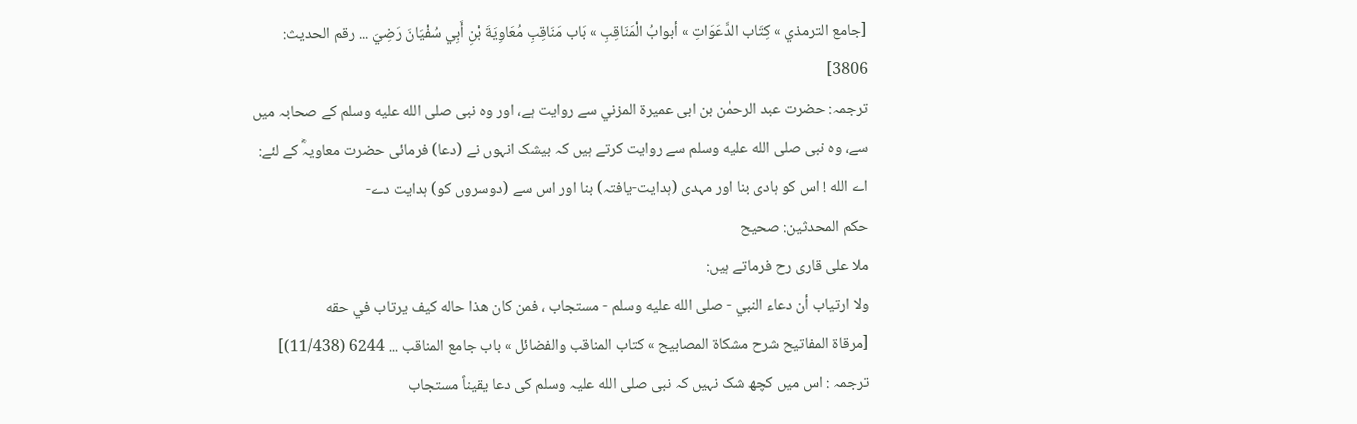[جامع الترمذي » كِتَاب الدَّعَوَاتِ » أبوابُ الْمَنَاقِبِ » بَاب مَنَاقِبِ مُعَاوِيَةَ بْنِ أَبِي سُفْيَانَ رَضِيَ ... رقم الحديث: 3806]
ترجمہ: حضرت عبد الرحمٰن بن ابی عميرة المزني سے روایت ہے، اور وہ نبی صلى الله عليه وسلم کے صحابہ میں سے، وہ نبی صلى الله عليه وسلم سے روایت کرتے ہیں کہ بیشک انہوں نے (دعا) فرمائی حضرت معاویہؓ کے لئے: اے الله ! اس کو ہادی بنا اور مہدی (ہدایت-یافتہ) بنا اور اس سے (دوسروں کو) ہدایت دے-
حكم المحدثین: صحيح
ملا علی قاری رح فرماتے ہیں:
ولا ارتياب أن دعاء النبي - صلى الله عليه وسلم - مستجاب ، فمن كان هذا حاله كيف يرتاب في حقه
[مرقاة المفاتيح شرح مشكاة المصابيح » كتاب المناقب والفضائل » باب جامع المناقب ... 6244 (11/438)]
ترجمہ : اس میں کچھ شک نہیں کہ نبی صلی الله علیہ وسلم کی دعا یقیناً مستجاب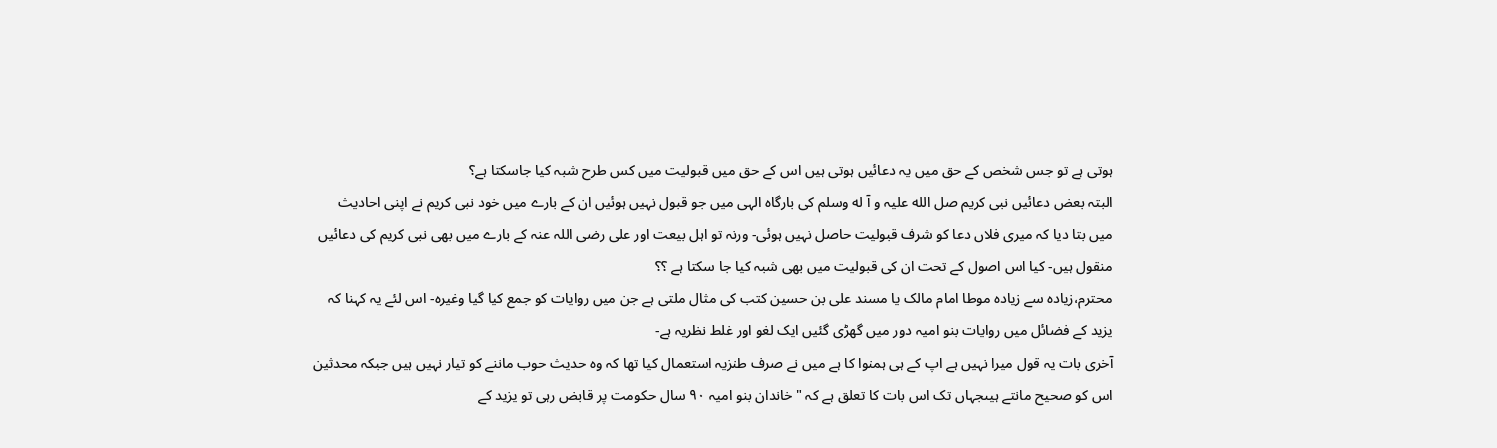ہوتی ہے تو جس شخص کے حق میں یہ دعائیں ہوتی ہیں اس کے حق میں قبولیت میں کس طرح شبہ کیا جاسکتا ہے؟
البتہ بعض دعائیں نبی کریم صل الله علیہ و آ له وسلم کی بارگاہ الہی میں جو قبول نہیں ہوئیں ان کے بارے میں خود نبی کریم نے اپنی احادیث میں بتا دیا کہ میری فلاں دعا کو شرف قبولیت حاصل نہیں ہوئی- ورنہ تو اہل بیعت اور علی رضی اللہ عنہ کے بارے میں بھی نبی کریم کی دعائیں منقول ہیں- کیا اس اصول کے تحت ان کی قبولیت میں بھی شبہ کیا جا سکتا ہے ؟؟
محترم،زیادہ سے زیادہ موطا امام مالک یا مسند علی بن حسین کتب کی مثال ملتی ہے جن میں روایات کو جمع کیا گیا وغیرہ- اس لئے یہ کہنا کہ یزید کے فضائل میں روایات بنو امیہ دور میں گھڑی گئیں ایک لغو اور غلط نظریہ ہے-
آخری بات یہ قول میرا نہیں ہے اپ کے ہی ہمنوا کا ہے میں نے صرف طنزیہ استعمال کیا تھا کہ وہ حدیث حوب ماننے کو تیار نہیں ہیں جبکہ محدثین اس کو صحیح مانتے ہیںجہاں تک اس بات کا تعلق ہے کہ "خاندان بنو امیہ ٩٠ سال حکومت پر قابض رہی تو یزید کے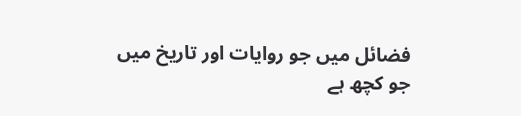فضائل میں جو روایات اور تاریخ میں جو کچھ ہے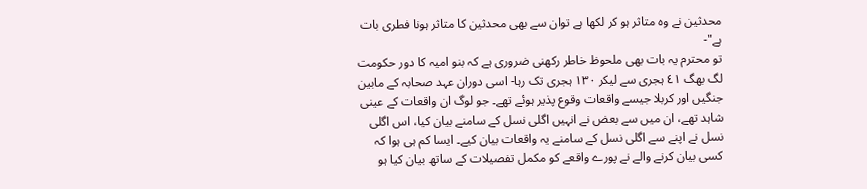محدثین نے وہ متاثر ہو کر لکھا ہے توان سے بھی محدثین کا متاثر ہونا فطری بات ہے"-
تو محترم یہ بات بھی ملحوظ خاطر رکھنی ضروری ہے کہ بنو امیہ کا دور حکومت لگ بھگ ٤١ ہجری سے لیکر ١٣٠ ہجری تک رہا- اسی دوران عہد صحابہ کے مابین جنگیں اور کربلا جیسے واقعات وقوع پذیر ہوئے تھے۔ جو لوگ ان واقعات کے عینی شاہد تھے، ان میں سے بعض نے انہیں اگلی نسل کے سامنے بیان کیا، اس اگلی نسل نے اپنے سے اگلی نسل کے سامنے یہ واقعات بیان کیے۔ ایسا کم ہی ہوا کہ کسی بیان کرنے والے نے پورے واقعے کو مکمل تفصیلات کے ساتھ بیان کیا ہو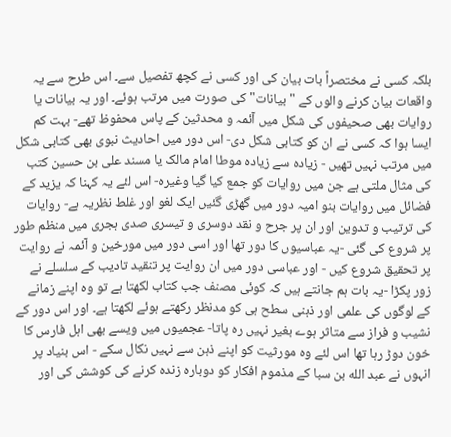بلکہ کسی نے مختصراً بات بیان کی اور کسی نے کچھ تفصیل سے۔ اس طرح سے یہ واقعات بیان کرنے والوں کے "بیانات" کی صورت میں مرتب ہوئے۔ اور یہ بیانات یا روایات بھی صحیفوں کی شکل میں آئمہ و محدثین کے پاس محفوظ تھے- بہت کم ایسا ہوا کہ کسی نے ان کو کتابی شکل دی- اس دور میں احادیث نبوی بھی کتابی شکل میں مرتب نہیں تھیں - زیادہ سے زیادہ موطا امام مالک یا مسند علی بن حسین کتب کی مثال ملتی ہے جن میں روایات کو جمع کیا گیا وغیرہ- اس لئے یہ کہنا کہ یزید کے فضائل میں روایات بنو امیہ دور میں گھڑی گئیں ایک لغو اور غلط نظریہ ہے- روایات کی ترتیب و تدوین اور ان پر جرح و نقد دوسری و تیسری صدی ہجری میں منظم طور پر شروع کی گئی -یہ عباسیوں کا دور تھا اور اسی دور میں مورخین و آئمہ نے روایت پر تحقیق شروع کیں - اور عباسی دور میں ان روایت پر تنقید تادیب کے سلسلے نے زور پکڑا -یہ بات ہم جانتے ہیں کہ کوئی مصنف جب کتاب لکھتا ہے تو وہ اپنے زمانے کے لوگوں کی علمی اور ذہنی سطح ہی کو مدنظر رکھتے ہوئے لکھتا ہے۔ اور اس دور کے نشیب و فراز سے متاثر ہوے بغیر نہیں رہ پاتا- عجمیوں میں ویسے بھی اہل فارس کا خون دوڑ رہا تھا اس لئے وہ مورثیت کو اپنے ذہن سے نہیں نکال سکے - اس بنیاد پر انہوں نے عبد الله بن سبا کے مذموم افکار کو دوبارہ زندہ کرنے کی کوشش کی اور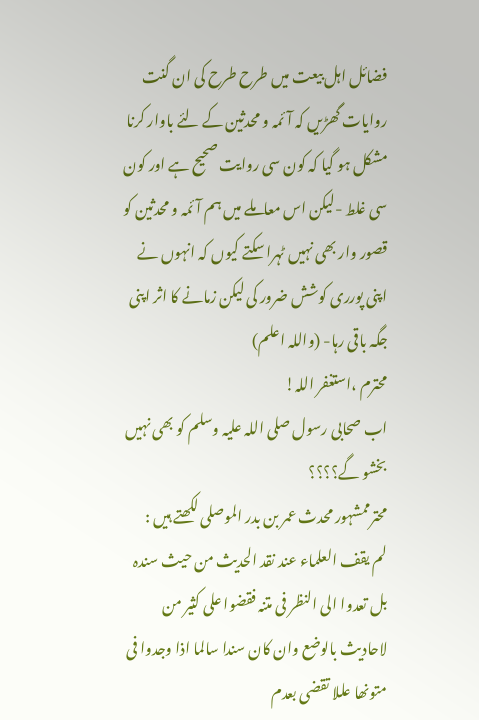فضائل اہل بیعت میں طرح طرح کی ان گنت روایات گھڑیں کہ آئمہ و محدثین کے لئے باوار کرنا مشکل ہو گیا کہ کون سی روایت صحیح ہے اور کون سی غلط -لیکن اس معاملے میں ہم آئمہ و محدثین کو قصور وار بھی نہیں ٹہرا سکتے کیوں کہ انہوں نے اپنی پورری کوشش ضرور کی لیکن زمانے کا اثر اپنی جگہ باقی رہا- (واللہ اعلم)
محترم ،استغفر اللہ!
اب صحابی رسول صلی اللہ علیہ وسلم کو بھی نہیں بخشو گے؟؟؟؟
محترممشہور محدث عمر بن بدر الموصلی لکھتے ہیں :
لم یقف العلماء عند نقد الحدیث من حیث سندہ بل تعدوا الی النظر فی متنہ فقضوا علی کثیر من لاحادیث بالوضع وان کان سندا سالما اذا وجدوا فی متونھا عللا تقضی بعدم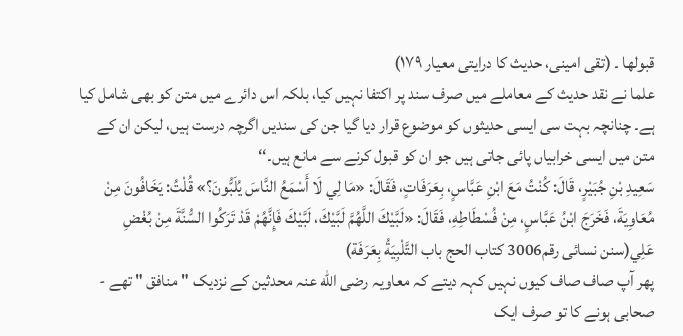قبولھا ۔ (تقی امینی، حدیث کا درایتی معیار ۱۷۹)
علما نے نقد حدیث کے معاملے میں صرف سند پر اکتفا نہیں کیا، بلکہ اس دائرے میں متن کو بھی شامل کیا ہے۔ چنانچہ بہت سی ایسی حدیثوں کو موضوع قرار دیا گیا جن کی سندیں اگرچہ درست ہیں، لیکن ان کے متن میں ایسی خرابیاں پائی جاتی ہیں جو ان کو قبول کرنے سے مانع ہیں۔‘‘
سَعِيدِ بْنِ جُبَيْرٍ، قَالَ: كُنْتُ مَعَ ابْنِ عَبَّاسٍ، بِعَرَفَاتٍ، فَقَالَ: «مَا لِي لَا أَسْمَعُ النَّاسَ يُلَبُّونَ؟» قُلْتُ: يَخَافُونَ مِنْ مُعَاوِيَةَ، فَخَرَجَ ابْنُ عَبَّاسٍ، مِنْ فُسْطَاطِهِ، فَقَالَ: «لَبَّيْكَ اللَّهُمَّ لَبَّيْكَ، لَبَّيْكَ فَإِنَّهُمْ قَدْ تَرَكُوا السُّنَّةَ مِنْ بُغْضِ عَلِي(سنن نسائی رقم3006 کتاب الحج باب التَّلْبِيَةُ بِعَرَفَة)
پھر آپ صاف صاف کیوں نہیں کہہ دیتے کہ معاویہ رضی الله عنہ محدثین کے نزدیک "منافق " تھے - صحابی ہونے کا تو صرف ایک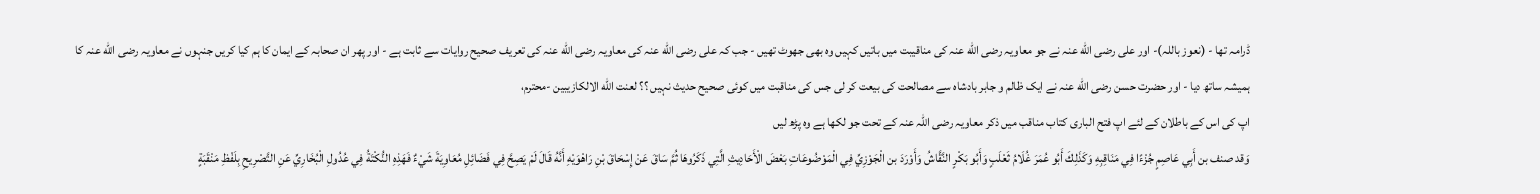ڈرامہ تھا - (نعوز باللہ)- اور علی رضی الله عنہ نے جو معاویہ رضی الله عنہ کی مناقیبت میں باتیں کہیں وہ بھی جھوٹ تھیں - جب کہ علی رضی الله عنہ کی معاویہ رضی الله عنہ کی تعریف صحیح روایات سے ثابت ہے - اور پھر ان صحابہ کے ایمان کا ہم کیا کریں جنہوں نے معاویہ رضی الله عنہ کا ہمیشہ ساتھ دیا - اور حضرت حسن رضی الله عنہ نے ایک ظالم و جابر بادشاہ سے مصالحت کی بیعت کر لی جس کی مناقبت میں کوئی صحیح حدیث نہیں ؟؟ لعنت الله الالکازیبین -محترم،
اپ کی اس کے باطلان کے لئے اپ فتح الباری کتاب مناقب میں ذکر معاویہ رضی اللہ عنہ کے تحت جو لکھا ہے وہ پڑھ لیں
وَقد صنف بن أَبِي عَاصِمٍ جُزْءًا فِي مَنَاقِبِهِ وَكَذَلِكَ أَبُو عُمَرَ غُلَامُ ثَعْلَبٍ وَأَبُو بَكْرٍ النَّقَّاشُ وَأَوْرَدَ بن الْجَوْزِيِّ فِي الْمَوْضُوعَاتِ بَعْضَ الْأَحَادِيثِ الَّتِي ذَكَرُوهَا ثُمَّ سَاقَ عَنْ إِسْحَاقَ بْنِ رَاهْوَيْهِ أَنَّهُ قَالَ لَمْ يَصِحَّ فِي فَضَائِلِ مُعَاوِيَةَ شَيْءٌ فَهَذِهِ النُّكْتَةُ فِي عُدُولِ الْبُخَارِيِّ عَنِ التَّصْرِيحِ بِلَفْظِ مَنْقَبَةٍ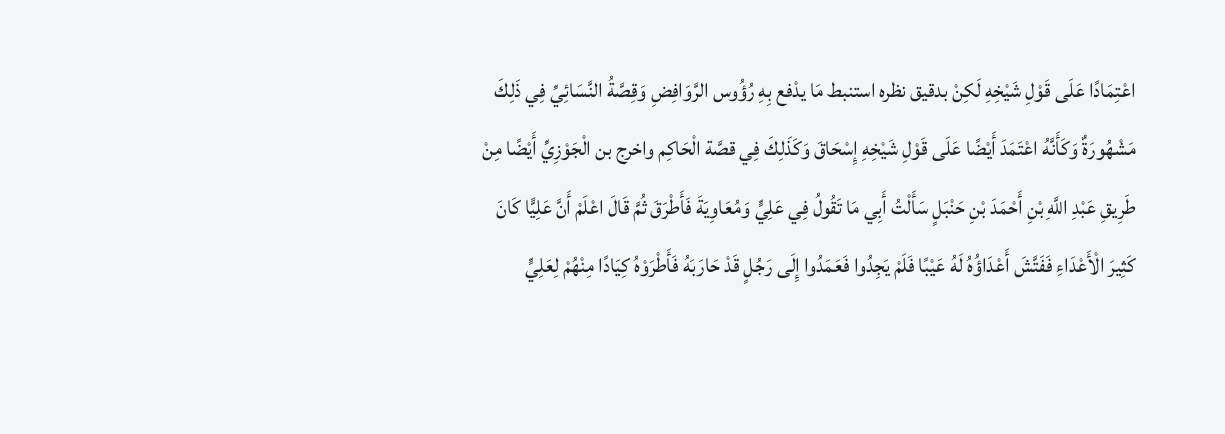اعْتِمَادًا عَلَى قَوْلِ شَيْخِهِ لَكِنْ بدقيق نظره استنبط مَا يدْفع بِهِ رُؤُوس الرَّوَافِضِ وَقِصَّةُ النَّسَائِيِّ فِي ذَلِكَ مَشْهُورَةٌ وَكَأَنَّهُ اعْتَمَدَ أَيْضًا عَلَى قَوْلِ شَيْخِهِ إِسْحَاقَ وَكَذَلِكَ فِي قصَّة الْحَاكِم واخرج بن الْجَوْزِيِّ أَيْضًا مِنْ طَرِيقِ عَبْدِ اللَّهِ بْنِ أَحْمَدَ بْنِ حَنْبَلٍ سَأَلْتُ أَبِي مَا تَقُولُ فِي عَلِيٍّ وَمُعَاوِيَةَ فَأَطْرَقَ ثُمَّ قَالَ اعْلَمْ أَنَّ عَلِيًّا كَانَ كَثِيرَ الْأَعْدَاءِ فَفَتَّشَ أَعْدَاؤُهُ لَهُ عَيْبًا فَلَمْ يَجِدُوا فَعَمَدُوا إِلَى رَجُلٍ قَدْ حَارَبَهُ فَأَطْرَوْهُ كِيَادًا مِنْهُمْ لِعَلِيٍّ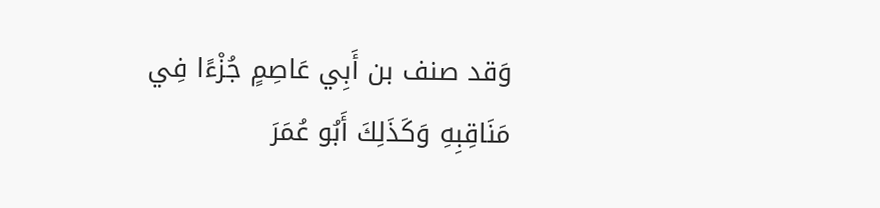وَقد صنف بن أَبِي عَاصِمٍ جُزْءًا فِي مَنَاقِبِهِ وَكَذَلِكَ أَبُو عُمَرَ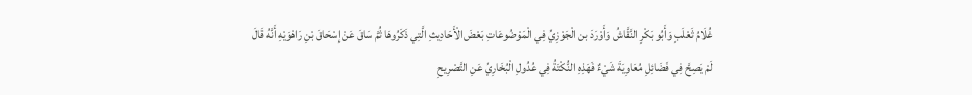غُلَامُ ثَعْلَبٍ وَأَبُو بَكْرٍ النَّقَّاشُ وَأَوْرَدَ بن الْجَوْزِيِّ فِي الْمَوْضُوعَاتِ بَعْضَ الْأَحَادِيثِ الَّتِي ذَكَرُوهَا ثُمَّ سَاقَ عَنْ إِسْحَاقَ بْنِ رَاهْوَيْهِ أَنَّهُ قَالَ لَمْ يَصِحَّ فِي فَضَائِلِ مُعَاوِيَةَ شَيْءٌ فَهَذِهِ النُّكْتَةُ فِي عُدُولِ الْبُخَارِيِّ عَنِ التَّصْرِيحِ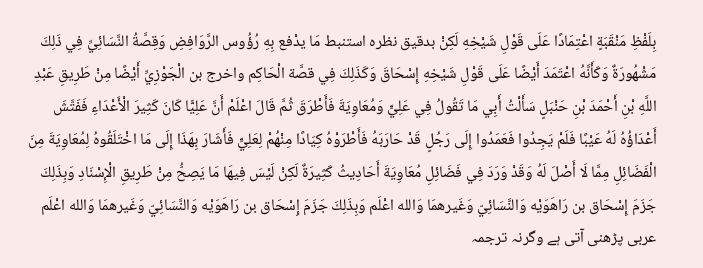بِلَفْظِ مَنْقَبَةٍ اعْتِمَادًا عَلَى قَوْلِ شَيْخِهِ لَكِنْ بدقيق نظره استنبط مَا يدْفع بِهِ رُؤُوس الرَّوَافِضِ وَقِصَّةُ النَّسَائِيِّ فِي ذَلِكَ مَشْهُورَةٌ وَكَأَنَّهُ اعْتَمَدَ أَيْضًا عَلَى قَوْلِ شَيْخِهِ إِسْحَاقَ وَكَذَلِكَ فِي قصَّة الْحَاكِم واخرج بن الْجَوْزِيِّ أَيْضًا مِنْ طَرِيقِ عَبْدِ اللَّهِ بْنِ أَحْمَدَ بْنِ حَنْبَلٍ سَأَلْتُ أَبِي مَا تَقُولُ فِي عَلِيٍّ وَمُعَاوِيَةَ فَأَطْرَقَ ثُمَّ قَالَ اعْلَمْ أَنَّ عَلِيًّا كَانَ كَثِيرَ الْأَعْدَاءِ فَفَتَّشَ أَعْدَاؤُهُ لَهُ عَيْبًا فَلَمْ يَجِدُوا فَعَمَدُوا إِلَى رَجُلٍ قَدْ حَارَبَهُ فَأَطْرَوْهُ كِيَادًا مِنْهُمْ لِعَلِيٍّ فَأَشَارَ بِهَذَا إِلَى مَا اخْتَلَقُوهُ لِمُعَاوِيَةَ مِنَ الْفَضَائِلِ مِمَّا لَا أَصْلَ لَهُ وَقَدْ وَرَدَ فِي فَضَائِلِ مُعَاوِيَةَ أَحَادِيثُ كَثِيرَةٌ لَكِنْ لَيْسَ فِيهَا مَا يَصِحُّ مِنْ طَرِيقِ الْإِسْنَادِ وَبِذَلِكَ جَزَمَ إِسْحَاق بن رَاهَوَيْه وَالنَّسَائِيّ وَغَيرهمَا وَالله اعْلَم وَبِذَلِكَ جَزَمَ إِسْحَاق بن رَاهَوَيْه وَالنَّسَائِيّ وَغَيرهمَا وَالله اعْلَم
عربی پڑھنی آتی ہے وگرنہ ترجمہ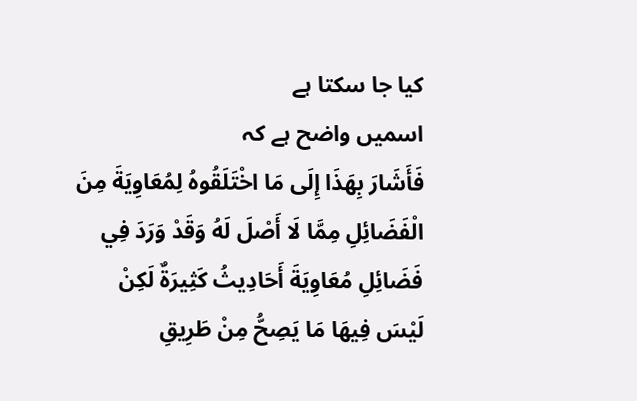کیا جا سکتا ہے
اسمیں واضح ہے کہ
فَأَشَارَ بِهَذَا إِلَى مَا اخْتَلَقُوهُ لِمُعَاوِيَةَ مِنَ الْفَضَائِلِ مِمَّا لَا أَصْلَ لَهُ وَقَدْ وَرَدَ فِي فَضَائِلِ مُعَاوِيَةَ أَحَادِيثُ كَثِيرَةٌ لَكِنْ لَيْسَ فِيهَا مَا يَصِحُّ مِنْ طَرِيقِ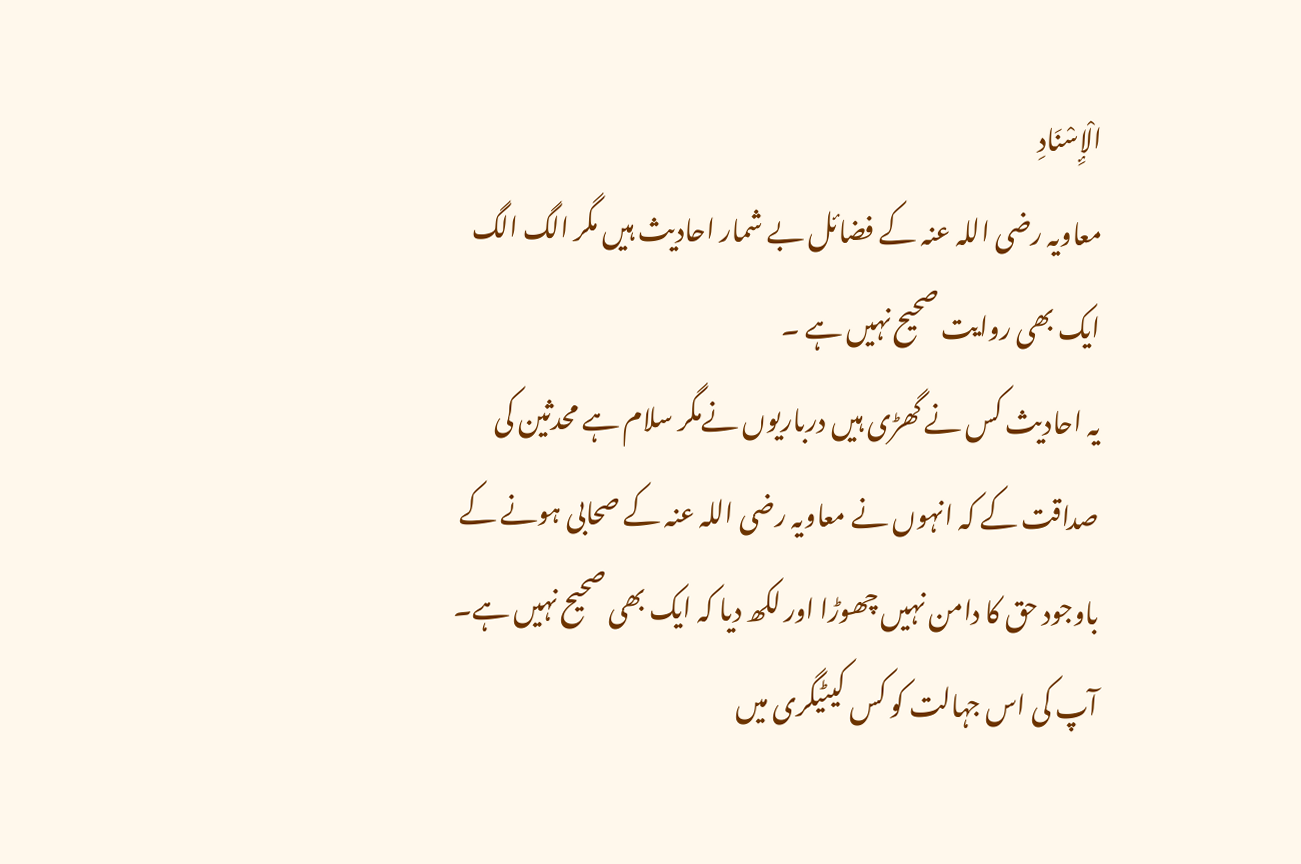الْإِسْنَادِ
معاویہ رضی اللہ عنہ کے فضائل بے شمار احادیث ہیں مگر الگ الگ ایک بھی روایت صحیح نہیں ہے ۔
یہ احادیث کس نے گھڑی ہیں درباریوں نےمگر سلام ہے محدثین کی صداقت کے کہ انہوں نے معاویہ رضی اللہ عنہ کے صحابی ہونے کے باوجود حق کا دامن نہیں چھوڑا اور لکھ دیا کہ ایک بھی صحیح نہیں ہے۔
آپ کی اس جہالت کو کس کیٹیگری میں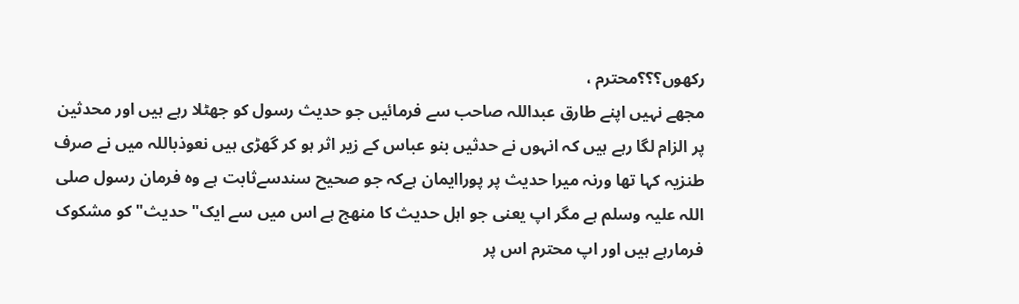رکھوں؟؟؟محترم ،
مجھے نہیں اپنے طارق عبداللہ صاحب سے فرمائیں جو حدیث رسول کو جھٹلا رہے ہیں اور محدثین پر الزام لگا رہے ہیں کہ انہوں نے حدثیں بنو عباس کے زیر اثر ہو کر گھڑی ہیں نعوذباللہ میں نے صرف طنزیہ کہا تھا ورنہ میرا حدیث پر پوراایمان ہےکہ جو صحیح سندسےثابت ہے وہ فرمان رسول صلی اللہ علیہ وسلم ہے مگر اپ یعنی جو اہل حدیث کا منھج ہے اس میں سے ایک" حدیث"کو مشکوک فرمارہے ہیں اور اپ محترم اس پر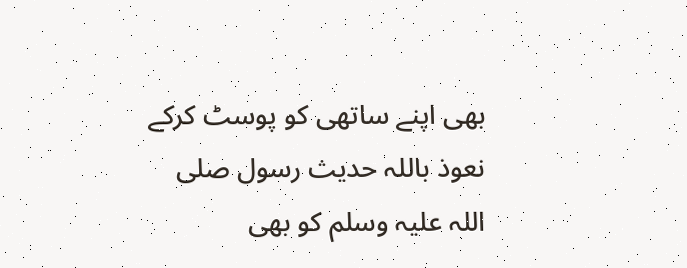بھی اپنے ساتھی کو پوسٹ کرکے نعوذ باللہ حدیث رسول صلی اللہ علیہ وسلم کو بھی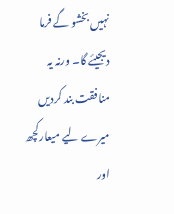نہیں بخشو گے فرما دیجیئے گا۔ ورنہ یہ منافقت بند کردیں میرے لیے میعارکچھ اور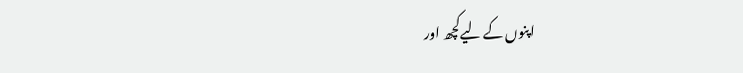اپنوں کے لیےکچھ اور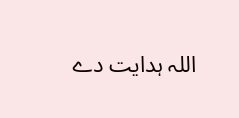اللہ ہدایت دے